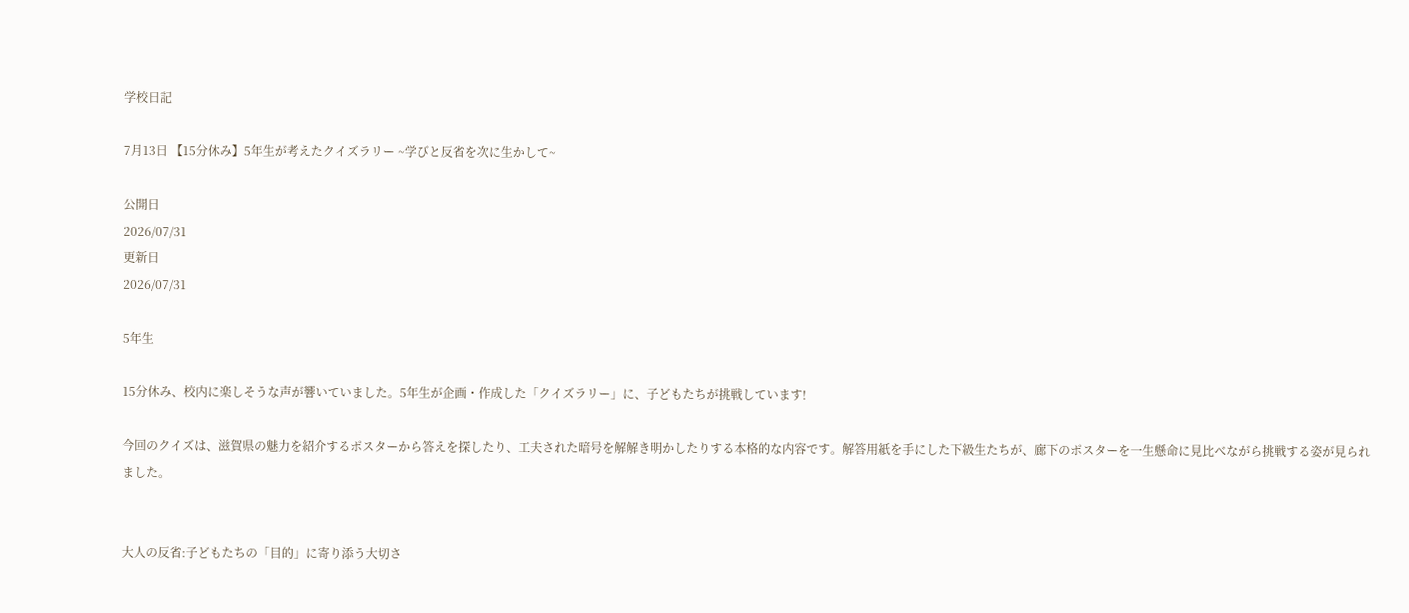学校日記

7月13日 【15分休み】5年生が考えたクイズラリー ~学びと反省を次に生かして~

公開日
2026/07/31
更新日
2026/07/31

5年生

15分休み、校内に楽しそうな声が響いていました。5年生が企画・作成した「クイズラリー」に、子どもたちが挑戦しています!

今回のクイズは、滋賀県の魅力を紹介するポスターから答えを探したり、工夫された暗号を解解き明かしたりする本格的な内容です。解答用紙を手にした下級生たちが、廊下のポスターを一生懸命に見比べながら挑戦する姿が見られました。


大人の反省:子どもたちの「目的」に寄り添う大切さ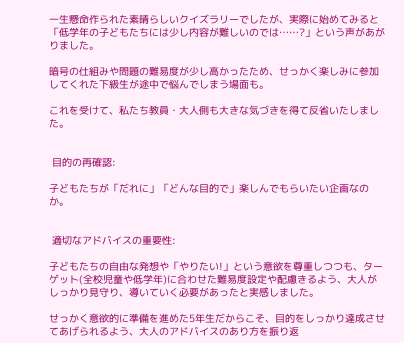一生懸命作られた素晴らしいクイズラリーでしたが、実際に始めてみると「低学年の子どもたちには少し内容が難しいのでは……?」という声があがりました。

暗号の仕組みや問題の難易度が少し高かったため、せっかく楽しみに参加してくれた下級生が途中で悩んでしまう場面も。

これを受けて、私たち教員・大人側も大きな気づきを得て反省いたしました。


 目的の再確認:

子どもたちが「だれに」「どんな目的で」楽しんでもらいたい企画なのか。


 適切なアドバイスの重要性:

子どもたちの自由な発想や「やりたい!」という意欲を尊重しつつも、ターゲット(全校児童や低学年)に合わせた難易度設定や配慮きるよう、大人がしっかり見守り、導いていく必要があったと実感しました。

せっかく意欲的に準備を進めた5年生だからこそ、目的をしっかり達成させてあげられるよう、大人のアドバイスのあり方を振り返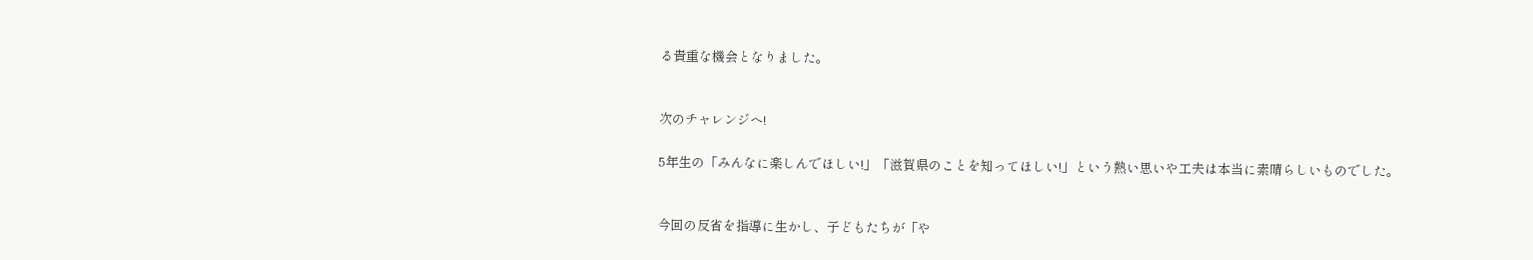る貴重な機会となりました。


次のチャレンジへ!

5年生の「みんなに楽しんでほしい!」「滋賀県のことを知ってほしい!」という熱い思いや工夫は本当に素晴らしいものでした。


今回の反省を指導に生かし、子どもたちが「や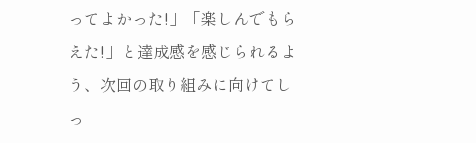ってよかった!」「楽しんでもらえた!」と達成感を感じられるよう、次回の取り組みに向けてしっ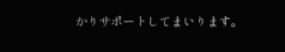かりサポートしてまいります。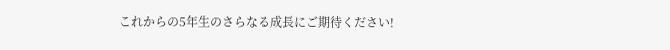これからの5年生のさらなる成長にご期待ください!